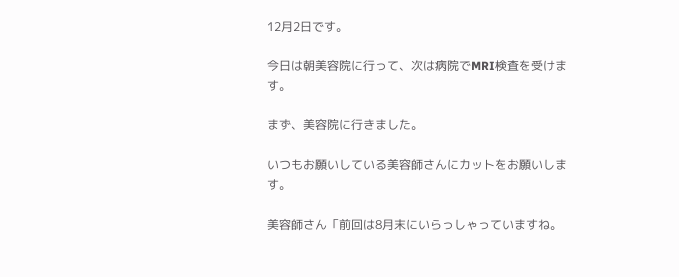12月2日です。

今日は朝美容院に行って、次は病院でMRI検査を受けます。

まず、美容院に行きました。

いつもお願いしている美容師さんにカットをお願いします。

美容師さん「前回は8月末にいらっしゃっていますね。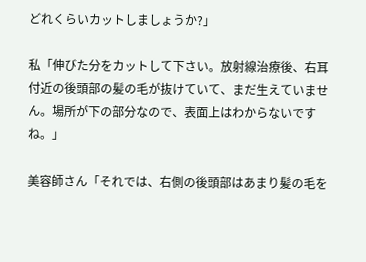どれくらいカットしましょうか?」

私「伸びた分をカットして下さい。放射線治療後、右耳付近の後頭部の髪の毛が抜けていて、まだ生えていません。場所が下の部分なので、表面上はわからないですね。」

美容師さん「それでは、右側の後頭部はあまり髪の毛を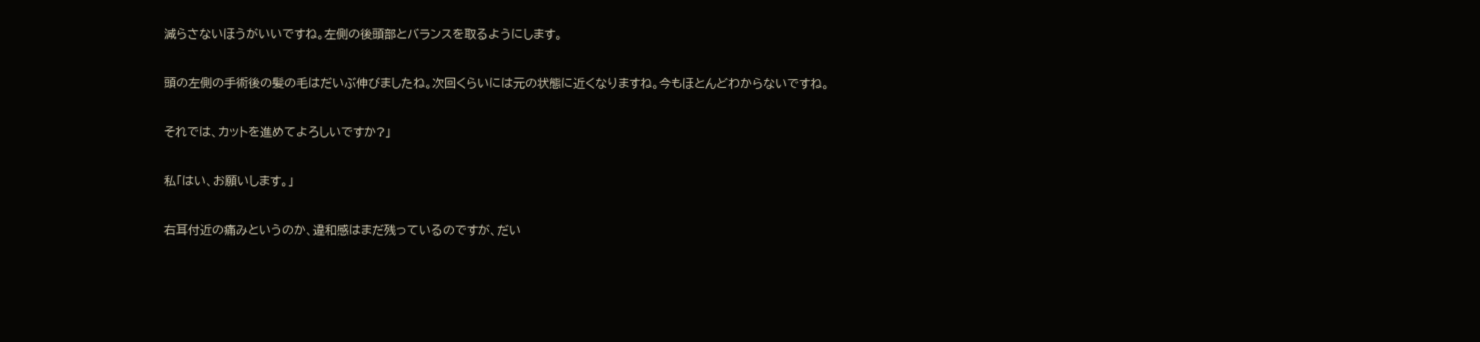減らさないほうがいいですね。左側の後頭部とバランスを取るようにします。

頭の左側の手術後の髪の毛はだいぶ伸びましたね。次回くらいには元の状態に近くなりますね。今もほとんどわからないですね。

それでは、カットを進めてよろしいですか?」

私「はい、お願いします。」

右耳付近の痛みというのか、違和感はまだ残っているのですが、だい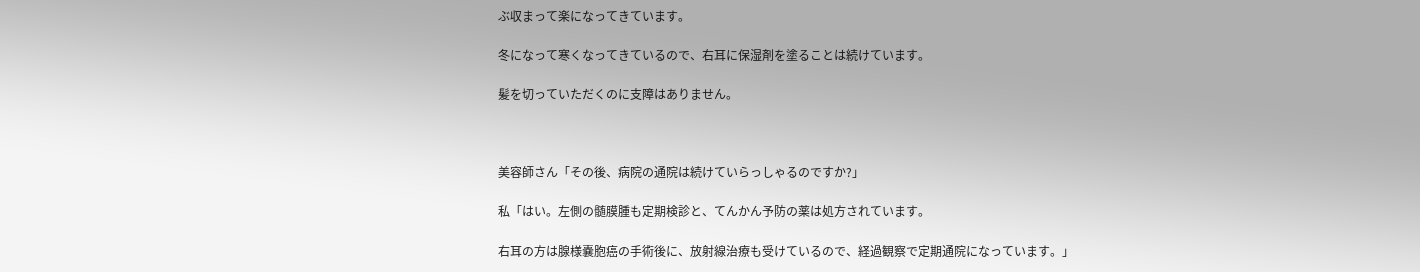ぶ収まって楽になってきています。

冬になって寒くなってきているので、右耳に保湿剤を塗ることは続けています。

髪を切っていただくのに支障はありません。



美容師さん「その後、病院の通院は続けていらっしゃるのですか?」

私「はい。左側の髄膜腫も定期検診と、てんかん予防の薬は処方されています。

右耳の方は腺様嚢胞癌の手術後に、放射線治療も受けているので、経過観察で定期通院になっています。」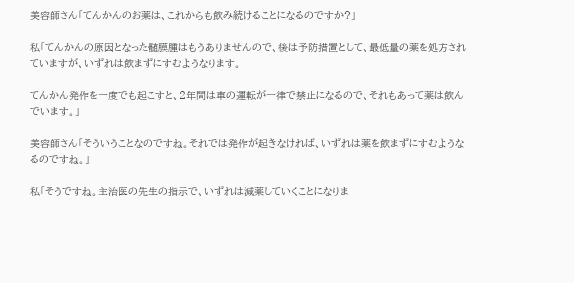美容師さん「てんかんのお薬は、これからも飲み続けることになるのですか?」

私「てんかんの原因となった髄膜腫はもうありませんので、後は予防措置として、最低量の薬を処方されていますが、いずれは飲まずにすむようなります。

てんかん発作を一度でも起こすと、2年間は車の運転が一律で禁止になるので、それもあって薬は飲んでいます。」

美容師さん「そういうことなのですね。それでは発作が起きなければ、いずれは薬を飲まずにすむようなるのですね。」

私「そうですね。主治医の先生の指示で、いずれは減薬していくことになりま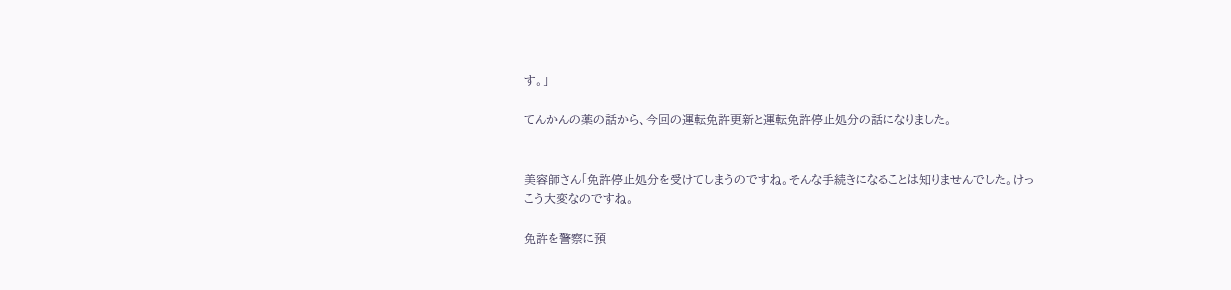す。」

てんかんの薬の話から、今回の運転免許更新と運転免許停止処分の話になりました。


美容師さん「免許停止処分を受けてしまうのですね。そんな手続きになることは知りませんでした。けっこう大変なのですね。

免許を警察に預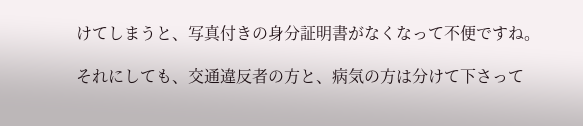けてしまうと、写真付きの身分証明書がなくなって不便ですね。

それにしても、交通違反者の方と、病気の方は分けて下さって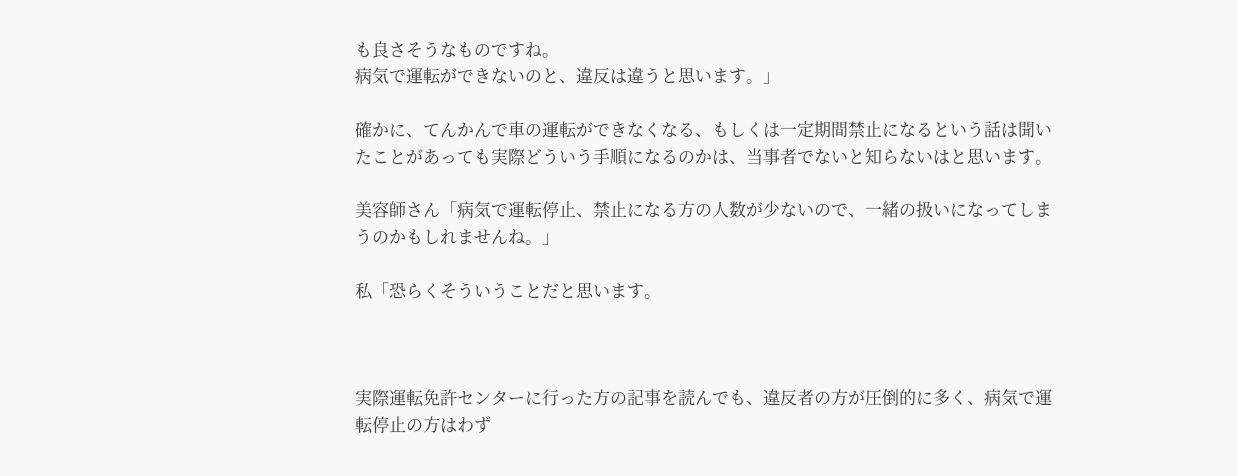も良さそうなものですね。
病気で運転ができないのと、違反は違うと思います。」

確かに、てんかんで車の運転ができなくなる、もしくは一定期間禁止になるという話は聞いたことがあっても実際どういう手順になるのかは、当事者でないと知らないはと思います。

美容師さん「病気で運転停止、禁止になる方の人数が少ないので、一緒の扱いになってしまうのかもしれませんね。」

私「恐らくそういうことだと思います。



実際運転免許センターに行った方の記事を読んでも、違反者の方が圧倒的に多く、病気で運転停止の方はわず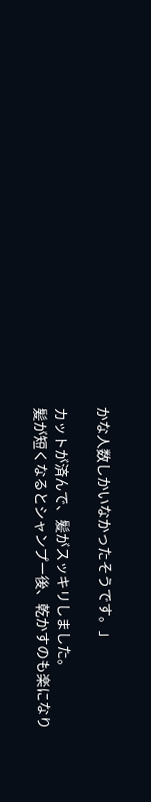かな人数しかいなかったそうです。」

カットが済んで、髪がスッキリしました。
髪が短くなるとシャンプー後、乾かすのも楽になり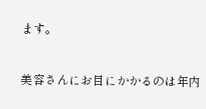ます。

美容さんにお目にかかるのは年内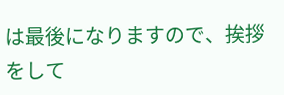は最後になりますので、挨拶をして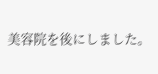美容院を後にしました。